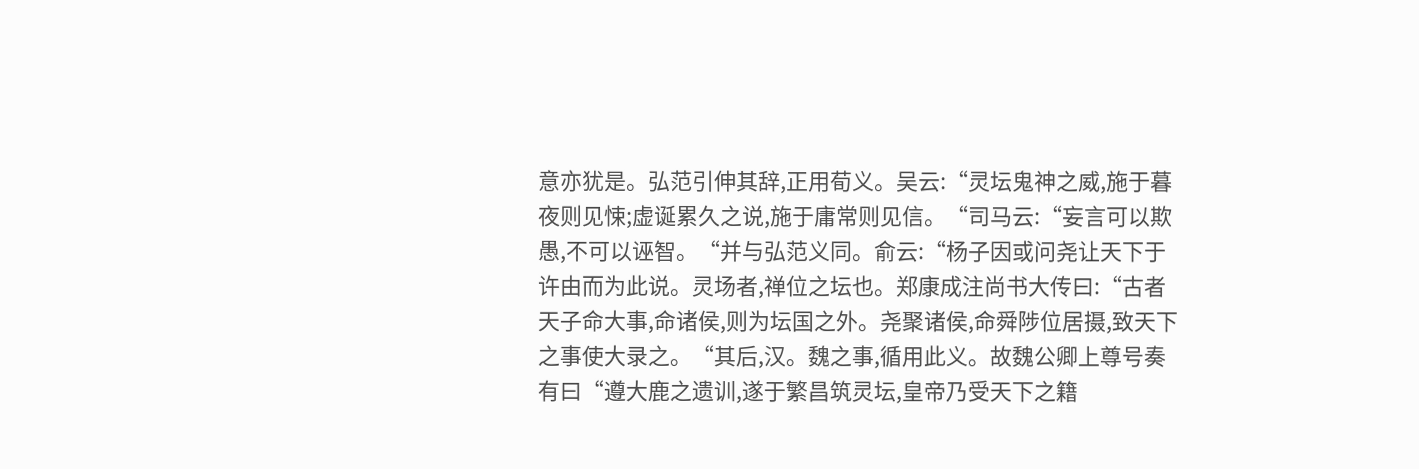意亦犹是。弘范引伸其辞,正用荀义。吴云:“灵坛鬼神之威,施于暮夜则见悚;虚诞累久之说,施于庸常则见信。“司马云:“妄言可以欺愚,不可以诬智。“并与弘范义同。俞云:“杨子因或问尧让天下于许由而为此说。灵场者,禅位之坛也。郑康成注尚书大传曰:“古者天子命大事,命诸侯,则为坛国之外。尧聚诸侯,命舜陟位居摄,致天下之事使大录之。“其后,汉。魏之事,循用此义。故魏公卿上尊号奏有曰“遵大鹿之遗训,遂于繁昌筑灵坛,皇帝乃受天下之籍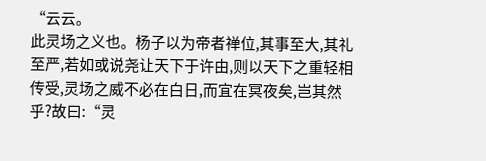“云云。
此灵场之义也。杨子以为帝者禅位,其事至大,其礼至严,若如或说尧让天下于许由,则以天下之重轻相传受,灵场之威不必在白日,而宜在冥夜矣,岂其然乎?故曰:“灵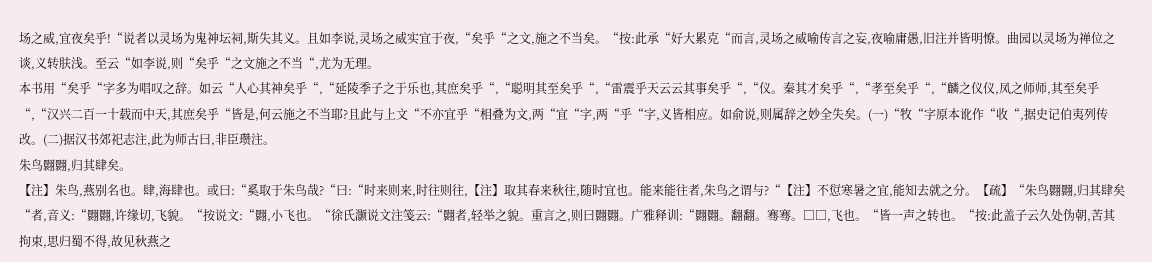场之威,宜夜矣乎!“说者以灵场为鬼神坛祠,斯失其义。且如李说,灵场之威实宜于夜,“矣乎“之文,施之不当矣。“按:此承“好大累克“而言,灵场之威喻传言之妄,夜喻庸愚,旧注并皆明憭。曲园以灵场为禅位之谈,义转肤浅。至云“如李说,则“矣乎“之文施之不当“,尤为无理。
本书用“矣乎“字多为唱叹之辞。如云“人心其神矣乎“,“延陵季子之于乐也,其庶矣乎“,“聪明其至矣乎“,“雷震乎天云云其事矣乎“,“仪。秦其才矣乎“,“孝至矣乎“,“麟之仪仪,凤之师师,其至矣乎“,“汉兴二百一十载而中天,其庶矣乎“皆是,何云施之不当耶?且此与上文“不亦宜乎“相叠为文,两“宜“字,两“乎“字,义皆相应。如俞说,则属辞之妙全失矣。(一)“牧“字原本讹作“收“,据史记伯夷列传改。(二)据汉书郊祀志注,此为师古曰,非臣瓒注。
朱鸟翾翾,归其肆矣。
【注】朱鸟,燕别名也。肆,海肆也。或曰:“奚取于朱鸟哉?“曰:“时来则来,时往则往,【注】取其春来秋往,随时宜也。能来能往者,朱鸟之谓与?“【注】不愆寒暑之宜,能知去就之分。【疏】“朱鸟翾翾,归其肆矣“者,音义:“翾翾,许缘切,飞貌。“按说文:“翾,小飞也。“徐氏灏说文注笺云:“翾者,轻举之貌。重言之,则曰翾翾。广雅释训:“翾翾。翻翻。骞骞。□□,飞也。“皆一声之转也。“按:此盖子云久处伪朝,苦其拘束,思归蜀不得,故见秋燕之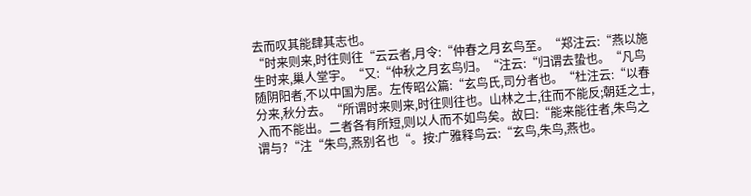去而叹其能肆其志也。
“时来则来,时往则往“云云者,月令:“仲春之月玄鸟至。“郑注云:“燕以施生时来,巢人堂宇。“又:“仲秋之月玄鸟归。“注云:“归谓去蛰也。“凡鸟随阴阳者,不以中国为居。左传昭公篇:“玄鸟氏,司分者也。“杜注云:“以春分来,秋分去。“所谓时来则来,时往则往也。山林之士,往而不能反;朝廷之士,入而不能出。二者各有所短,则以人而不如鸟矣。故曰:“能来能往者,朱鸟之谓与?“注“朱鸟,燕别名也“。按:广雅释鸟云:“玄鸟,朱鸟,燕也。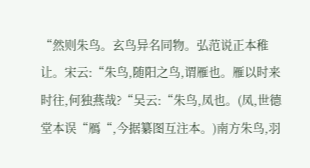“然则朱鸟。玄鸟异名同物。弘范说正本稚让。宋云:“朱鸟,随阳之鸟,谓雁也。雁以时来时往,何独燕哉?“吴云:“朱鸟,凤也。(凤,世德堂本误“鴈“,今据纂图互注本。)南方朱鸟,羽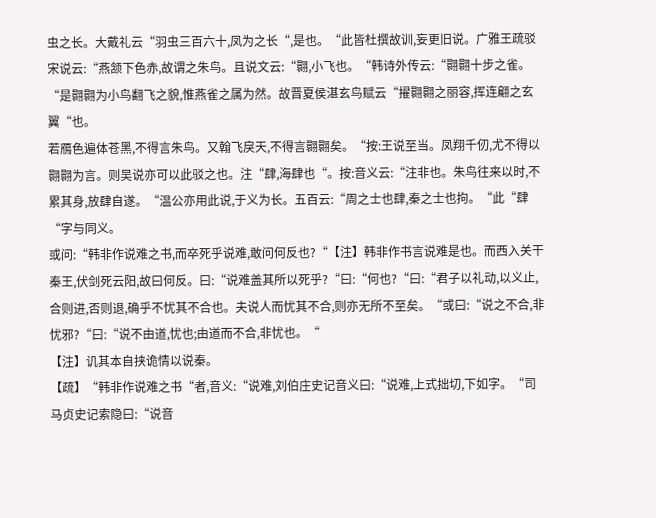虫之长。大戴礼云“羽虫三百六十,凤为之长“,是也。“此皆杜撰故训,妄更旧说。广雅王疏驳宋说云:“燕颔下色赤,故谓之朱鸟。且说文云:“翾,小飞也。“韩诗外传云:“翾翾十步之雀。“是翾翾为小鸟翻飞之貌,惟燕雀之属为然。故晋夏侯湛玄鸟赋云“擢翾翾之丽容,挥连翩之玄翼“也。
若鴈色遍体苍黑,不得言朱鸟。又翰飞戾天,不得言翾翾矣。“按:王说至当。凤翔千仞,尤不得以翾翾为言。则吴说亦可以此驳之也。注“肆,海肆也“。按:音义云:“注非也。朱鸟往来以时,不累其身,放肆自遂。“温公亦用此说,于义为长。五百云:“周之士也肆,秦之士也拘。“此“肆“字与同义。
或问:“韩非作说难之书,而卒死乎说难,敢问何反也?“【注】韩非作书言说难是也。而西入关干秦王,伏剑死云阳,故曰何反。曰:“说难盖其所以死乎?“曰:“何也?“曰:“君子以礼动,以义止,合则进,否则退,确乎不忧其不合也。夫说人而忧其不合,则亦无所不至矣。“或曰:“说之不合,非忧邪?“曰:“说不由道,忧也;由道而不合,非忧也。“
【注】讥其本自挟诡情以说秦。
【疏】“韩非作说难之书“者,音义:“说难,刘伯庄史记音义曰:“说难,上式拙切,下如字。“司马贞史记索隐曰:“说音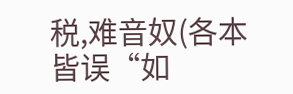税,难音奴(各本皆误“如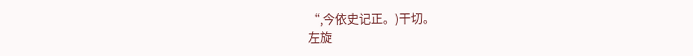“,今依史记正。)干切。
左旋